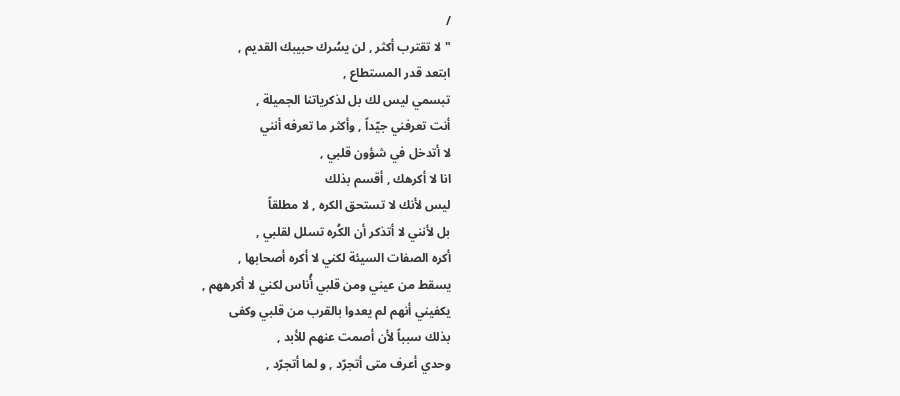/
" لا تقترب أكثر , لن يسُرك حبيبك القديم ,
ابتعد قدر المستطاع ,
تبسمي ليس لك بل لذكرياتنا الجميلة ,
أنت تعرفني جيّداً , وأكثر ما تعرفه أنني
لا أتدخل في شؤون قلبي ,
انا لا أكرهك , أقسم بذلك
ليس لأنك لا تستحق الكره , لا مطلقاً
بل لأنني لا أتذكر أن الكُره تسلل لقلبي ,
أكره الصفات السيئة لكني لا أكره أصحابها ,
يسقط من عيني ومن قلبي أُناس لكني لا أكرههم ,
يكفيني أنهم لم يعدوا بالقرب من قلبي وكفى
بذلك سبباً لأن أصمت عنهم للأبد ,
وحدي أعرف متى أتجرّد , و لما أتجرّد ,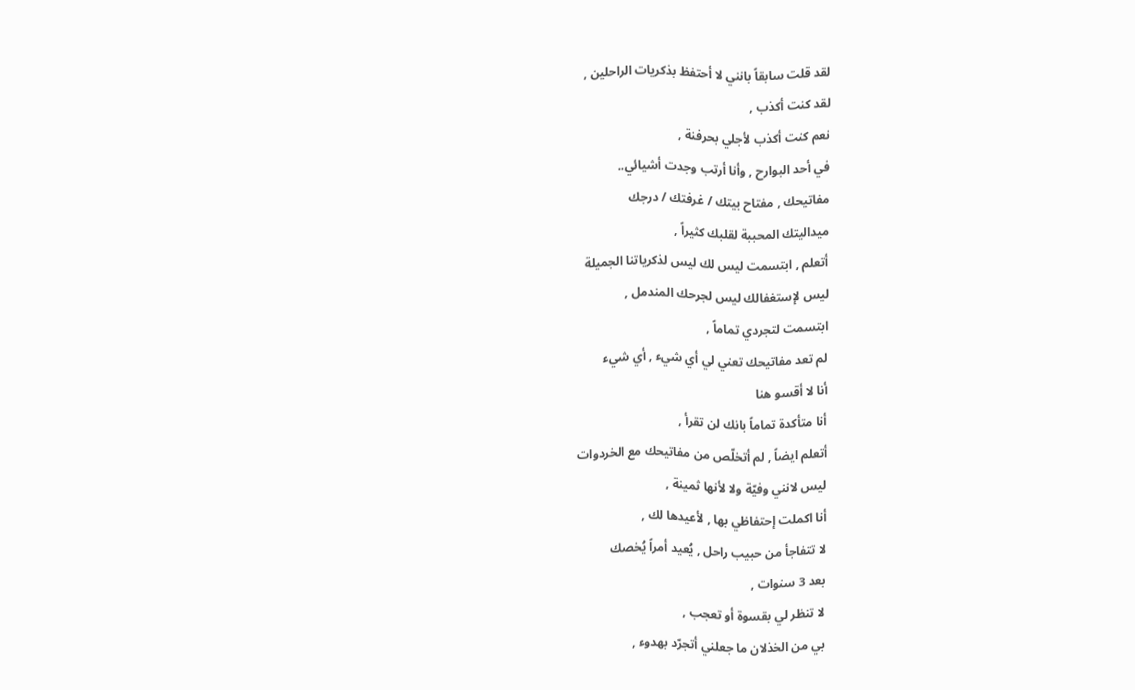لقد قلت سابقاً بانني لا أحتفظ بذكريات الراحلين ,
لقد كنت أكذب ,
نعم كنت أكذب لأجلي بحرفنة ,
في أحد البوارح , وأنا أرتب وجدت أشيائي..
مفاتيحك , مفتاح بيتك / غرفتك / درجك
ميداليتك المحببة لقلبك كثيراً ,
أتعلم , ابتسمت ليس لك ليس لذكرياتنا الجميلة
ليس لإستغفالك ليس لجرحك المندمل ,
ابتسمت لتجردي تماماً ,
لم تعد مفاتيحك تعني لي أي شيء , أي شيء
أنا لا أقسو هنا
أنا متأكدة تماماً بانك لن تقرأ ,
أتعلم ايضاً , لم أتخلّص من مفاتيحك مع الخردوات
ليس لانني وفيّة ولا لأنها ثمينة ,
أنا اكملت إحتفاظي بها , لأعيدها لك ,
لا تتفاجأ من حبيب راحل , يُعيد أمراً يُخصك
بعد 3 سنوات ,
لا تنظر لي بقسوة أو تعجب ,
بي من الخذلان ما جعلني أتجرّد بهدوء ,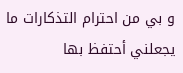و بي من احترام التذكارات ما يجعلني أحتفظ بها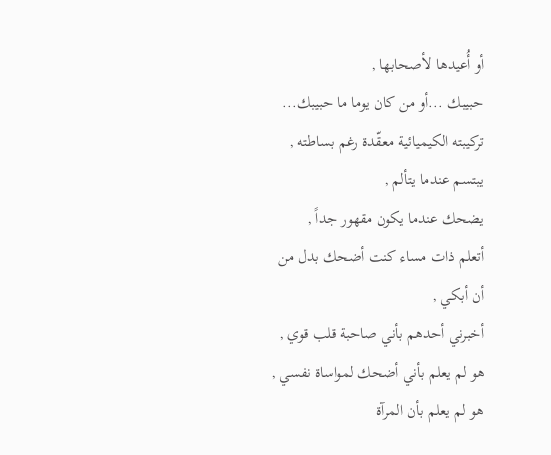أو أُعيدها لأصحابها ,
حبيبك ...أو من كان يوما ما حبيبك... تركيبته الكيميائية معقّدة رغم بساطته ,
يبتسم عندما يتألم ,
يضحك عندما يكون مقهور جداً ,
أتعلم ذات مساء كنت أضحك بدل من أن أبكي ,
أخبرني أحدهم بأني صاحبة قلب قوي ,
هو لم يعلم بأني أضحك لمواساة نفسي ,
هو لم يعلم بأن المرآة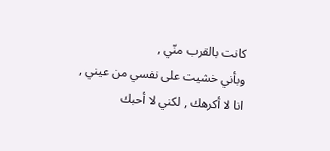كانت بالقرب منّي ,
وبأني خشيت على نفسي من عيني ,
انا لا أكرهك , لكني لا أحبك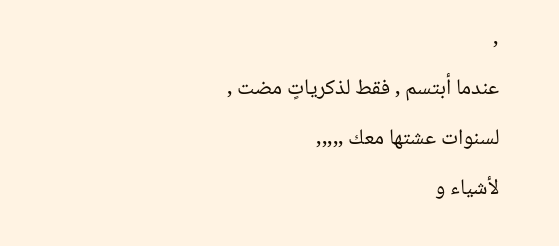,
عندما أبتسم , فقط لذكرياتٍ مضت ,
لسنوات عشتها معك ,,,,,
لأشياء و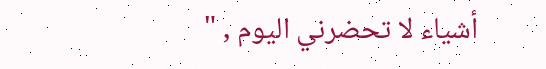أشياء لا تحضرني اليوم , "